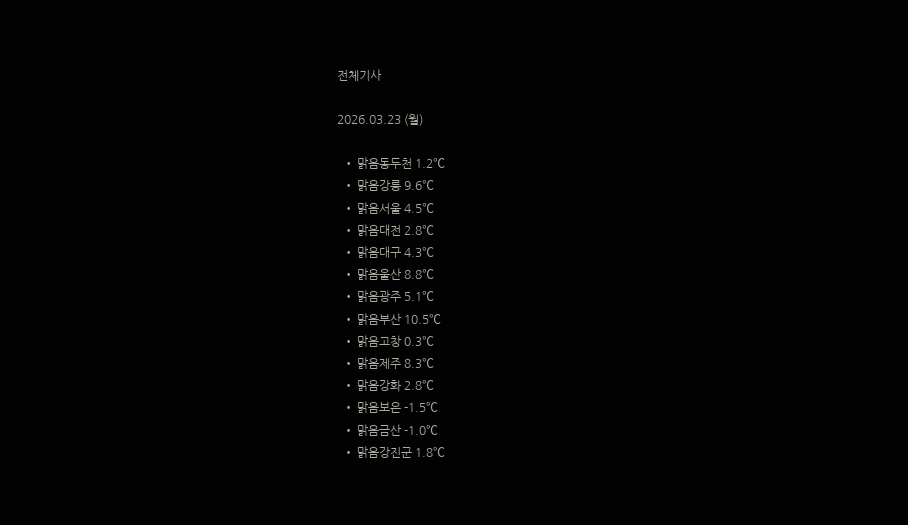전체기사

2026.03.23 (월)

  • 맑음동두천 1.2℃
  • 맑음강릉 9.6℃
  • 맑음서울 4.5℃
  • 맑음대전 2.8℃
  • 맑음대구 4.3℃
  • 맑음울산 8.8℃
  • 맑음광주 5.1℃
  • 맑음부산 10.5℃
  • 맑음고창 0.3℃
  • 맑음제주 8.3℃
  • 맑음강화 2.8℃
  • 맑음보은 -1.5℃
  • 맑음금산 -1.0℃
  • 맑음강진군 1.8℃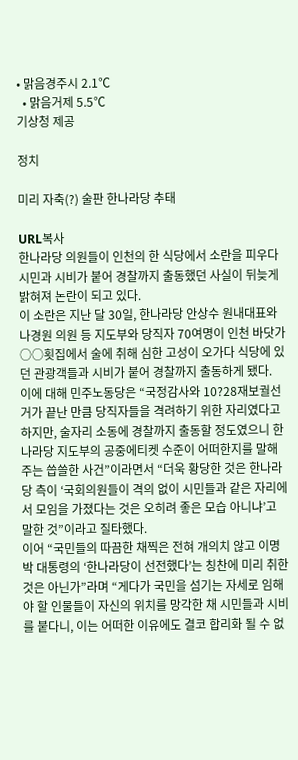• 맑음경주시 2.1℃
  • 맑음거제 5.5℃
기상청 제공

정치

미리 자축(?) 술판 한나라당 추태

URL복사
한나라당 의원들이 인천의 한 식당에서 소란을 피우다 시민과 시비가 붙어 경찰까지 출동했던 사실이 뒤늦게 밝혀져 논란이 되고 있다.
이 소란은 지난 달 30일, 한나라당 안상수 원내대표와 나경원 의원 등 지도부와 당직자 70여명이 인천 바닷가 ○○횟집에서 술에 취해 심한 고성이 오가다 식당에 있던 관광객들과 시비가 붙어 경찰까지 출동하게 됐다.
이에 대해 민주노동당은 “국정감사와 10?28재보궐선거가 끝난 만큼 당직자들을 격려하기 위한 자리였다고 하지만, 술자리 소동에 경찰까지 출동할 정도였으니 한나라당 지도부의 공중에티켓 수준이 어떠한지를 말해주는 씁쓸한 사건”이라면서 “더욱 황당한 것은 한나라당 측이 ‘국회의원들이 격의 없이 시민들과 같은 자리에서 모임을 가졌다는 것은 오히려 좋은 모습 아니냐’고 말한 것”이라고 질타했다.
이어 “국민들의 따끔한 채찍은 전혀 개의치 않고 이명박 대통령의 ‘한나라당이 선전했다’는 칭찬에 미리 취한 것은 아닌가”라며 “게다가 국민을 섬기는 자세로 임해야 할 인물들이 자신의 위치를 망각한 채 시민들과 시비를 붙다니, 이는 어떠한 이유에도 결코 합리화 될 수 없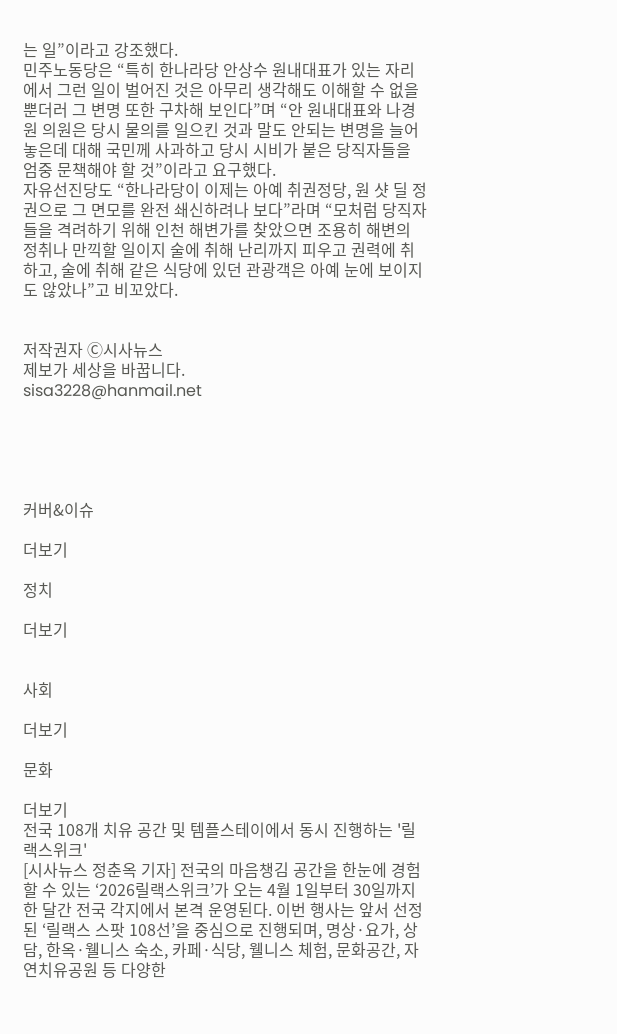는 일”이라고 강조했다.
민주노동당은 “특히 한나라당 안상수 원내대표가 있는 자리에서 그런 일이 벌어진 것은 아무리 생각해도 이해할 수 없을뿐더러 그 변명 또한 구차해 보인다”며 “안 원내대표와 나경원 의원은 당시 물의를 일으킨 것과 말도 안되는 변명을 늘어놓은데 대해 국민께 사과하고 당시 시비가 붙은 당직자들을 엄중 문책해야 할 것”이라고 요구했다.
자유선진당도 “한나라당이 이제는 아예 취권정당, 원 샷 딜 정권으로 그 면모를 완전 쇄신하려나 보다”라며 “모처럼 당직자들을 격려하기 위해 인천 해변가를 찾았으면 조용히 해변의 정취나 만끽할 일이지 술에 취해 난리까지 피우고 권력에 취하고, 술에 취해 같은 식당에 있던 관광객은 아예 눈에 보이지도 않았나”고 비꼬았다.


저작권자 Ⓒ시사뉴스
제보가 세상을 바꿉니다.
sisa3228@hanmail.net





커버&이슈

더보기

정치

더보기


사회

더보기

문화

더보기
전국 108개 치유 공간 및 템플스테이에서 동시 진행하는 '릴랙스위크'
[시사뉴스 정춘옥 기자] 전국의 마음챙김 공간을 한눈에 경험할 수 있는 ‘2026릴랙스위크’가 오는 4월 1일부터 30일까지 한 달간 전국 각지에서 본격 운영된다. 이번 행사는 앞서 선정된 ‘릴랙스 스팟 108선’을 중심으로 진행되며, 명상·요가, 상담, 한옥·웰니스 숙소, 카페·식당, 웰니스 체험, 문화공간, 자연치유공원 등 다양한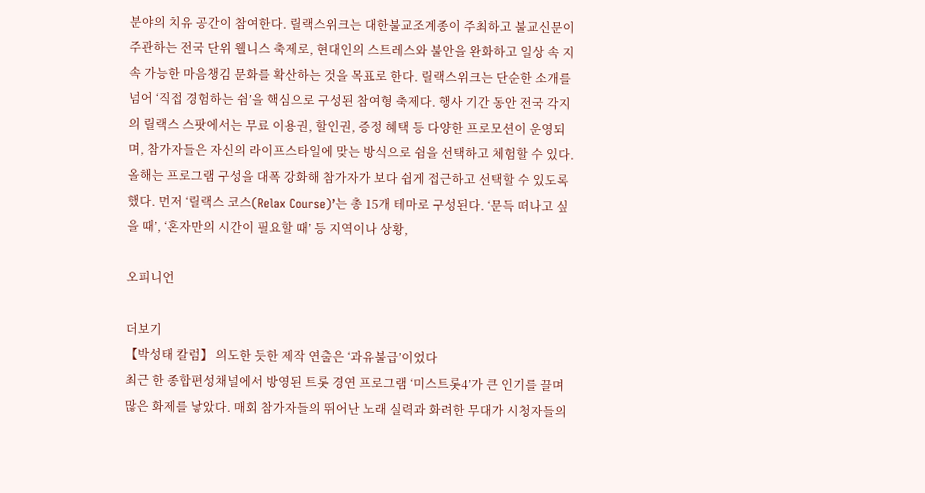분야의 치유 공간이 참여한다. 릴랙스위크는 대한불교조계종이 주최하고 불교신문이 주관하는 전국 단위 웰니스 축제로, 현대인의 스트레스와 불안을 완화하고 일상 속 지속 가능한 마음챙김 문화를 확산하는 것을 목표로 한다. 릴랙스위크는 단순한 소개를 넘어 ‘직접 경험하는 쉼’을 핵심으로 구성된 참여형 축제다. 행사 기간 동안 전국 각지의 릴랙스 스팟에서는 무료 이용권, 할인권, 증정 혜택 등 다양한 프로모션이 운영되며, 참가자들은 자신의 라이프스타일에 맞는 방식으로 쉼을 선택하고 체험할 수 있다. 올해는 프로그램 구성을 대폭 강화해 참가자가 보다 쉽게 접근하고 선택할 수 있도록 했다. 먼저 ‘릴랙스 코스(Relax Course)’는 총 15개 테마로 구성된다. ‘문득 떠나고 싶을 때’, ‘혼자만의 시간이 필요할 때’ 등 지역이나 상황,

오피니언

더보기
【박성태 칼럼】 의도한 듯한 제작 연출은 ‘과유불급’이었다
최근 한 종합편성채널에서 방영된 트롯 경연 프로그램 ‘미스트롯4’가 큰 인기를 끌며 많은 화제를 낳았다. 매회 참가자들의 뛰어난 노래 실력과 화려한 무대가 시청자들의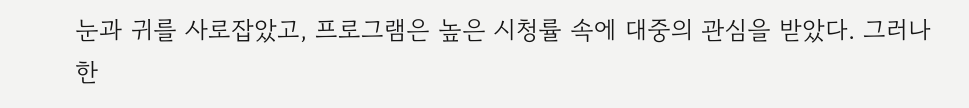눈과 귀를 사로잡았고, 프로그램은 높은 시청률 속에 대중의 관심을 받았다. 그러나 한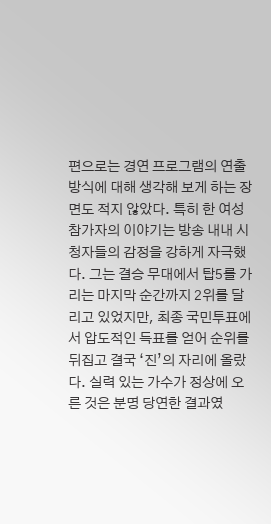편으로는 경연 프로그램의 연출 방식에 대해 생각해 보게 하는 장면도 적지 않았다. 특히 한 여성 참가자의 이야기는 방송 내내 시청자들의 감정을 강하게 자극했다. 그는 결승 무대에서 탑5를 가리는 마지막 순간까지 2위를 달리고 있었지만, 최종 국민투표에서 압도적인 득표를 얻어 순위를 뒤집고 결국 ‘진’의 자리에 올랐다. 실력 있는 가수가 정상에 오른 것은 분명 당연한 결과였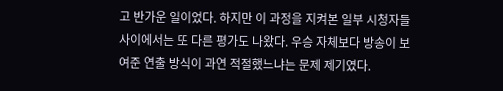고 반가운 일이었다. 하지만 이 과정을 지켜본 일부 시청자들 사이에서는 또 다른 평가도 나왔다. 우승 자체보다 방송이 보여준 연출 방식이 과연 적절했느냐는 문제 제기였다.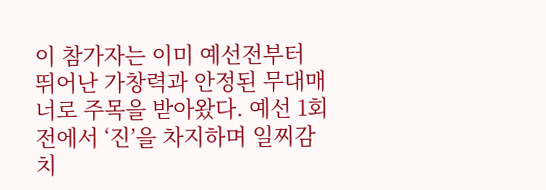이 참가자는 이미 예선전부터 뛰어난 가창력과 안정된 무대매너로 주목을 받아왔다. 예선 1회전에서 ‘진’을 차지하며 일찌감치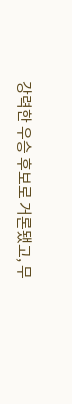강력한 우승 후보로 거론됐고, 무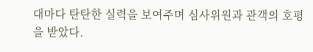대마다 탄탄한 실력을 보여주며 심사위원과 관객의 호평을 받았다.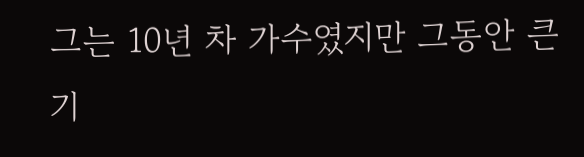그는 10년 차 가수였지만 그동안 큰 기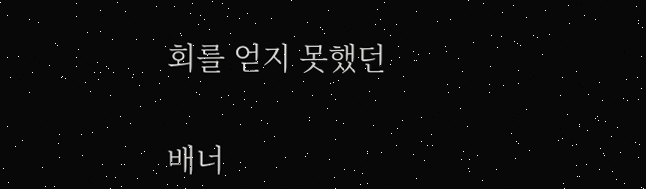회를 얻지 못했던


배너